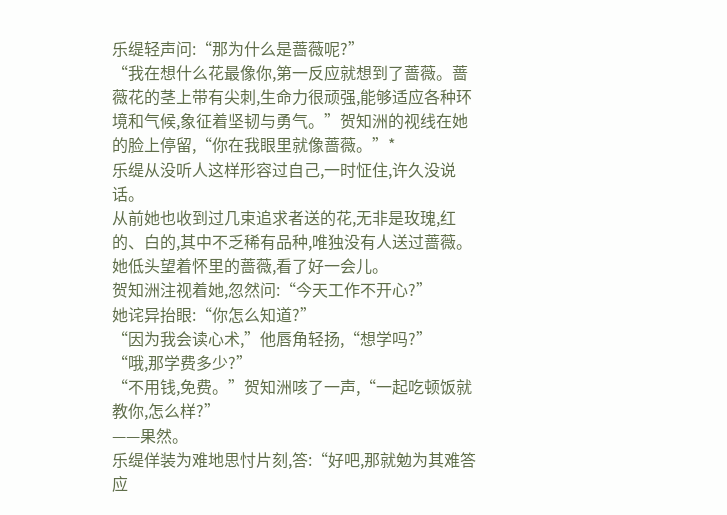乐缇轻声问:“那为什么是蔷薇呢?”
“我在想什么花最像你,第一反应就想到了蔷薇。蔷薇花的茎上带有尖刺,生命力很顽强,能够适应各种环境和气候,象征着坚韧与勇气。”贺知洲的视线在她的脸上停留,“你在我眼里就像蔷薇。”*
乐缇从没听人这样形容过自己,一时怔住,许久没说话。
从前她也收到过几束追求者送的花,无非是玫瑰,红的、白的,其中不乏稀有品种,唯独没有人送过蔷薇。
她低头望着怀里的蔷薇,看了好一会儿。
贺知洲注视着她,忽然问:“今天工作不开心?”
她诧异抬眼:“你怎么知道?”
“因为我会读心术,”他唇角轻扬,“想学吗?”
“哦,那学费多少?”
“不用钱,免费。”贺知洲咳了一声,“一起吃顿饭就教你,怎么样?”
——果然。
乐缇佯装为难地思忖片刻,答:“好吧,那就勉为其难答应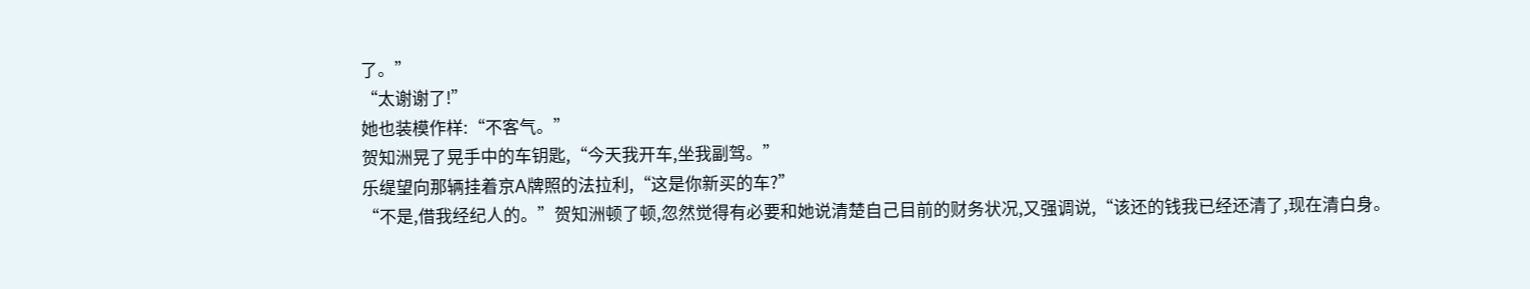了。”
“太谢谢了!”
她也装模作样:“不客气。”
贺知洲晃了晃手中的车钥匙,“今天我开车,坐我副驾。”
乐缇望向那辆挂着京A牌照的法拉利,“这是你新买的车?”
“不是,借我经纪人的。”贺知洲顿了顿,忽然觉得有必要和她说清楚自己目前的财务状况,又强调说,“该还的钱我已经还清了,现在清白身。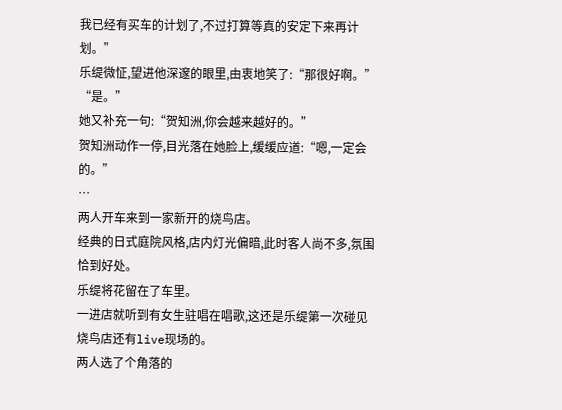我已经有买车的计划了,不过打算等真的安定下来再计划。”
乐缇微怔,望进他深邃的眼里,由衷地笑了:“那很好啊。”
“是。”
她又补充一句:“贺知洲,你会越来越好的。”
贺知洲动作一停,目光落在她脸上,缓缓应道:“嗯,一定会的。”
…
两人开车来到一家新开的烧鸟店。
经典的日式庭院风格,店内灯光偏暗,此时客人尚不多,氛围恰到好处。
乐缇将花留在了车里。
一进店就听到有女生驻唱在唱歌,这还是乐缇第一次碰见烧鸟店还有live现场的。
两人选了个角落的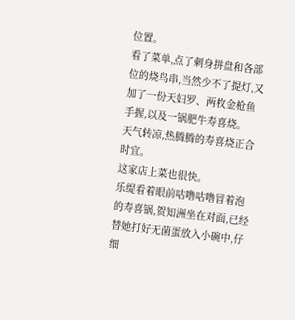位置。
看了菜单,点了刺身拼盘和各部位的烧鸟串,当然少不了提灯,又加了一份天妇罗、两枚金枪鱼手握,以及一锅肥牛寿喜烧。
天气转凉,热腾腾的寿喜烧正合时宜。
这家店上菜也很快。
乐缇看着眼前咕噜咕噜冒着泡的寿喜锅,贺知洲坐在对面,已经替她打好无菌蛋放入小碗中,仔细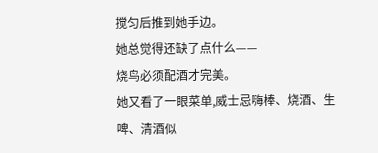搅匀后推到她手边。
她总觉得还缺了点什么——
烧鸟必须配酒才完美。
她又看了一眼菜单,威士忌嗨棒、烧酒、生啤、清酒似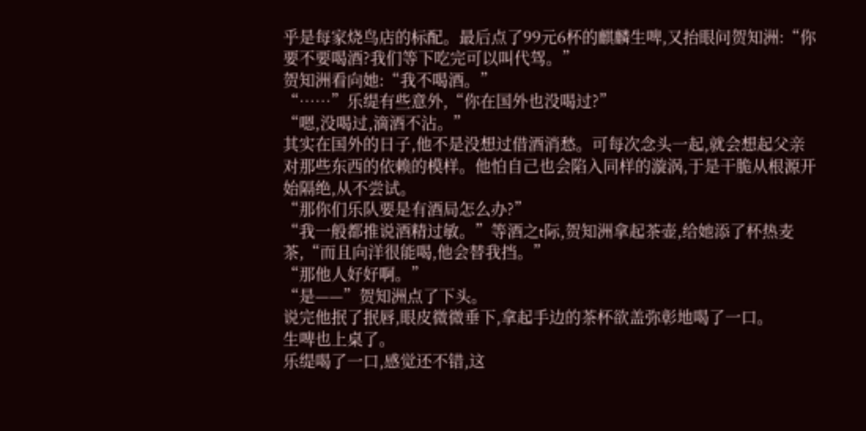乎是每家烧鸟店的标配。最后点了99元6杯的麒麟生啤,又抬眼问贺知洲:“你要不要喝酒?我们等下吃完可以叫代驾。”
贺知洲看向她:“我不喝酒。”
“……”乐缇有些意外,“你在国外也没喝过?”
“嗯,没喝过,滴酒不沾。”
其实在国外的日子,他不是没想过借酒消愁。可每次念头一起,就会想起父亲对那些东西的依赖的模样。他怕自己也会陷入同样的漩涡,于是干脆从根源开始隔绝,从不尝试。
“那你们乐队要是有酒局怎么办?”
“我一般都推说酒精过敏。”等酒之t际,贺知洲拿起茶壶,给她添了杯热麦茶,“而且向洋很能喝,他会替我挡。”
“那他人好好啊。”
“是——”贺知洲点了下头。
说完他抿了抿唇,眼皮微微垂下,拿起手边的茶杯欲盖弥彰地喝了一口。
生啤也上桌了。
乐缇喝了一口,感觉还不错,这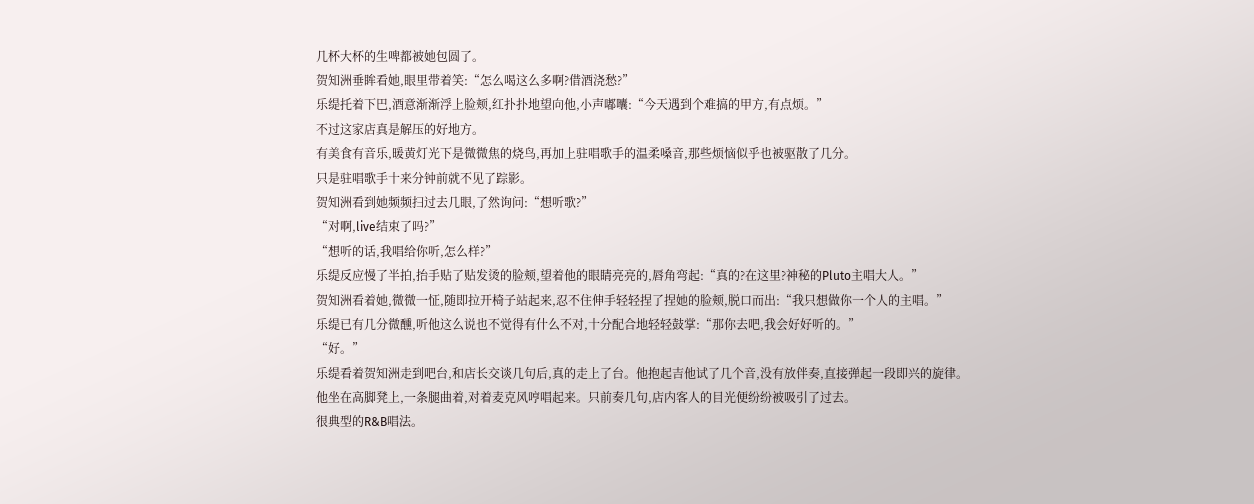几杯大杯的生啤都被她包圆了。
贺知洲垂眸看她,眼里带着笑:“怎么喝这么多啊?借酒浇愁?”
乐缇托着下巴,酒意渐渐浮上脸颊,红扑扑地望向他,小声嘟囔:“今天遇到个难搞的甲方,有点烦。”
不过这家店真是解压的好地方。
有美食有音乐,暖黄灯光下是微微焦的烧鸟,再加上驻唱歌手的温柔嗓音,那些烦恼似乎也被驱散了几分。
只是驻唱歌手十来分钟前就不见了踪影。
贺知洲看到她频频扫过去几眼,了然询问:“想听歌?”
“对啊,live结束了吗?”
“想听的话,我唱给你听,怎么样?”
乐缇反应慢了半拍,抬手贴了贴发烫的脸颊,望着他的眼睛亮亮的,唇角弯起:“真的?在这里?神秘的Pluto主唱大人。”
贺知洲看着她,微微一怔,随即拉开椅子站起来,忍不住伸手轻轻捏了捏她的脸颊,脱口而出:“我只想做你一个人的主唱。”
乐缇已有几分微醺,听他这么说也不觉得有什么不对,十分配合地轻轻鼓掌:“那你去吧,我会好好听的。”
“好。”
乐缇看着贺知洲走到吧台,和店长交谈几句后,真的走上了台。他抱起吉他试了几个音,没有放伴奏,直接弹起一段即兴的旋律。
他坐在高脚凳上,一条腿曲着,对着麦克风哼唱起来。只前奏几句,店内客人的目光便纷纷被吸引了过去。
很典型的R&B唱法。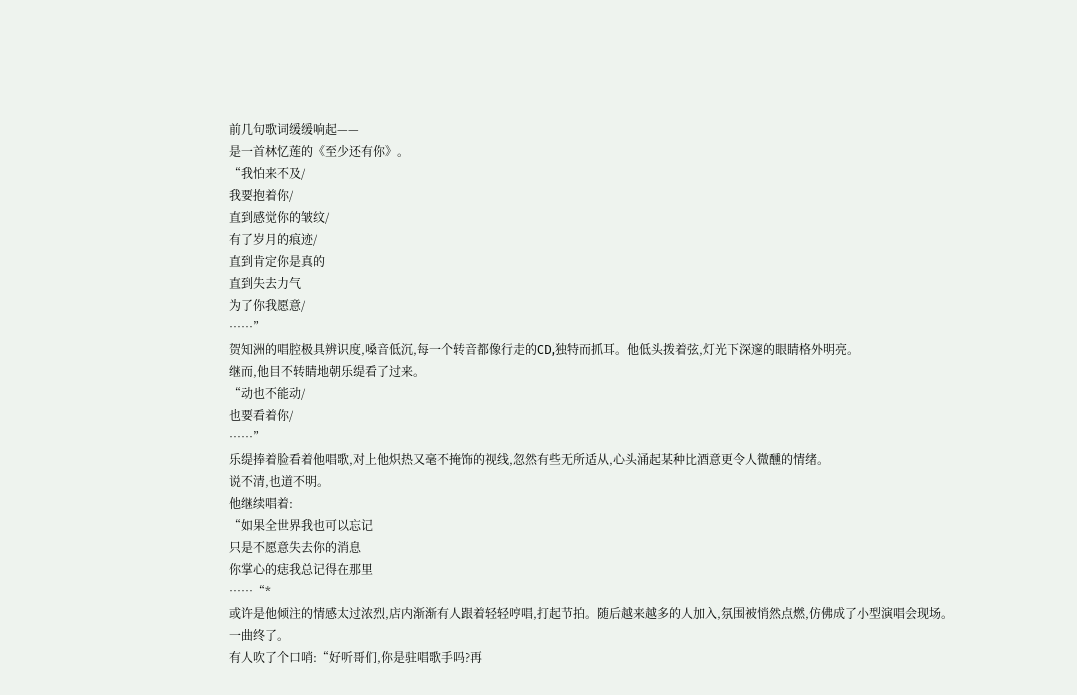前几句歌词缓缓响起——
是一首林忆莲的《至少还有你》。
“我怕来不及/
我要抱着你/
直到感觉你的皱纹/
有了岁月的痕迹/
直到肯定你是真的
直到失去力气
为了你我愿意/
……”
贺知洲的唱腔极具辨识度,嗓音低沉,每一个转音都像行走的CD,独特而抓耳。他低头拨着弦,灯光下深邃的眼睛格外明亮。
继而,他目不转睛地朝乐缇看了过来。
“动也不能动/
也要看着你/
……”
乐缇捧着脸看着他唱歌,对上他炽热又毫不掩饰的视线,忽然有些无所适从,心头涌起某种比酒意更令人微醺的情绪。
说不清,也道不明。
他继续唱着:
“如果全世界我也可以忘记
只是不愿意失去你的消息
你掌心的痣我总记得在那里
……“*
或许是他倾注的情感太过浓烈,店内渐渐有人跟着轻轻哼唱,打起节拍。随后越来越多的人加入,氛围被悄然点燃,仿佛成了小型演唱会现场。
一曲终了。
有人吹了个口哨:“好听哥们,你是驻唱歌手吗?再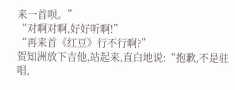来一首呗。”
“对啊对啊,好好听啊!”
“再来首《红豆》行不行啊?”
贺知洲放下吉他,站起来,直白地说:“抱歉,不是驻唱,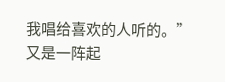我唱给喜欢的人听的。”
又是一阵起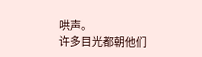哄声。
许多目光都朝他们